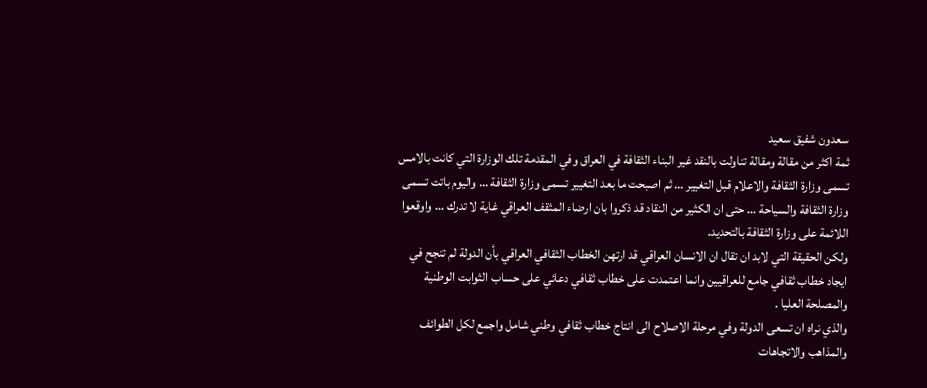سعدون شفيق سعيد
ثمة اكثر من مقالة ومقالة تناولت بالنقد غير البناء الثقافة في العراق وفي المقدمة تلك الوزارة التي كانت بالامس تسمى وزارة الثقافة والاعلام قبل التغيير … ثم اصبحت ما بعد التغيير تسمى وزارة الثقافة … واليوم باتت تسمى وزارة الثقافة والسياحة … حتى ان الكثير من النقاد قد ذكروا بان ارضاء المثقف العراقي غاية لا تدرك … واوقعوا اللائمة على وزارة الثقافة بالتحديد.
ولكن الحقيقة التي لابد ان تقال ان الانسان العراقي قد ارتهن الخطاب الثقافي العراقي بأن الدولة لم تنجح في ايجاد خطاب ثقافي جامع للعراقيين وانما اعتمدت على خطاب ثقافي دعائي على حساب الثوابت الوطنية والمصلحة العليا .
والذي نراه ان تسعى الدولة وفي مرحلة الاصلاح الى انتاج خطاب ثقافي وطني شامل واجمع لكل الطوائف والمذاهب والاتجاهات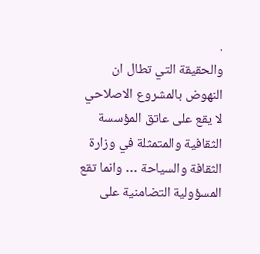.
والحقيقة التي تطال ان النهوض بالمشروع الاصلاحي لا يقع على عاتق المؤسسة الثقافية والمتمثلة في وزارة الثقافة والسياحة … وانما تقع المسؤولية التضامنية على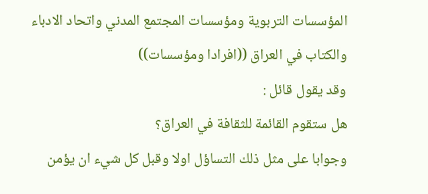المؤسسات التربوية ومؤسسات المجتمع المدني واتحاد الادباء والكتاب في العراق ((افرادا ومؤسسات))
وقد يقول قائل :
هل ستقوم القائمة للثقافة في العراق؟
وجوابا على مثل ذلك التساؤل اولا وقبل كل شيء ان يؤمن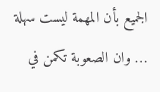الجميع بأن المهمة ليست سهلة … وان الصعوبة تكمن في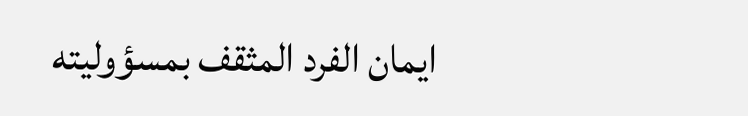ايمان الفرد المثقف بمسؤوليته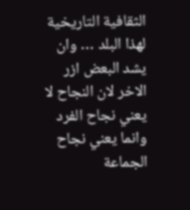الثقافية التاريخية لهذا البلد … وان يشد البعض ازر الاخر لان النجاح لا يعني نجاح الفرد وانما يعني نجاح الجماعة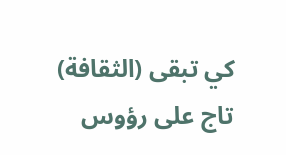كي تبقى (الثقافة) تاج على رؤوس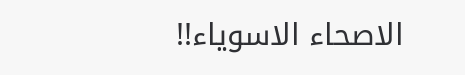الاصحاء الاسوياء!!